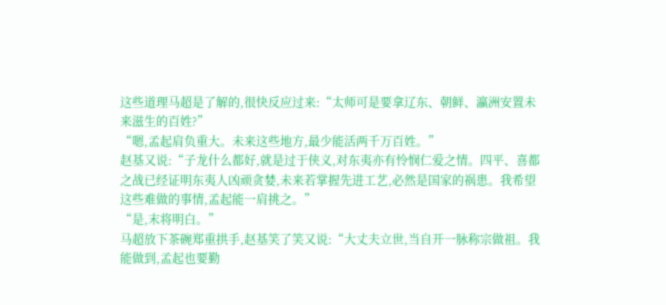这些道理马超是了解的,很快反应过来:“太师可是要拿辽东、朝鲜、瀛洲安置未来滋生的百姓?”
“嗯,孟起肩负重大。未来这些地方,最少能活两千万百姓。”
赵基又说:“子龙什么都好,就是过于侠义,对东夷亦有怜悯仁爱之情。四平、喜都之战已经证明东夷人凶顽贪婪,未来若掌握先进工艺,必然是国家的祸患。我希望这些难做的事情,孟起能一肩挑之。”
“是,末将明白。”
马超放下茶碗郑重拱手,赵基笑了笑又说:“大丈夫立世,当自开一脉称宗做祖。我能做到,孟起也要勤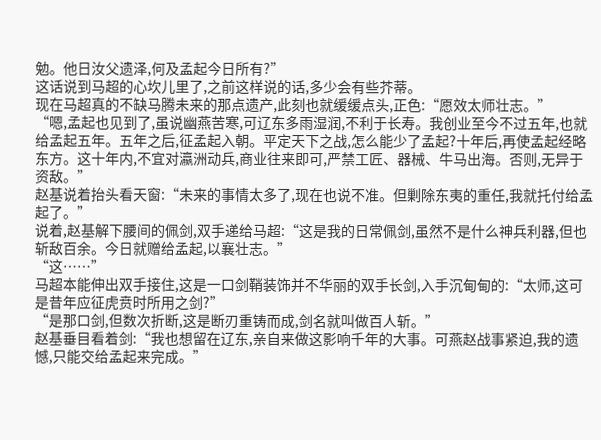勉。他日汝父遗泽,何及孟起今日所有?”
这话说到马超的心坎儿里了,之前这样说的话,多少会有些芥蒂。
现在马超真的不缺马腾未来的那点遗产,此刻也就缓缓点头,正色:“愿效太师壮志。”
“嗯,孟起也见到了,虽说幽燕苦寒,可辽东多雨湿润,不利于长寿。我创业至今不过五年,也就给孟起五年。五年之后,征孟起入朝。平定天下之战,怎么能少了孟起?十年后,再使孟起经略东方。这十年内,不宜对瀛洲动兵,商业往来即可,严禁工匠、器械、牛马出海。否则,无异于资敌。”
赵基说着抬头看天窗:“未来的事情太多了,现在也说不准。但剿除东夷的重任,我就托付给孟起了。”
说着,赵基解下腰间的佩剑,双手递给马超:“这是我的日常佩剑,虽然不是什么神兵利器,但也斩敌百余。今日就赠给孟起,以襄壮志。”
“这……”
马超本能伸出双手接住,这是一口剑鞘装饰并不华丽的双手长剑,入手沉甸甸的:“太师,这可是昔年应征虎贲时所用之剑?”
“是那口剑,但数次折断,这是断刃重铸而成,剑名就叫做百人斩。”
赵基垂目看着剑:“我也想留在辽东,亲自来做这影响千年的大事。可燕赵战事紧迫,我的遗憾,只能交给孟起来完成。”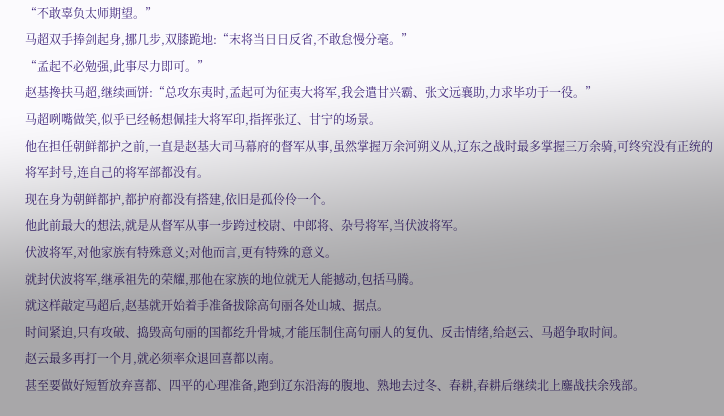“不敢辜负太师期望。”
马超双手捧剑起身,挪几步,双膝跪地:“末将当日日反省,不敢怠慢分毫。”
“孟起不必勉强,此事尽力即可。”
赵基搀扶马超,继续画饼:“总攻东夷时,孟起可为征夷大将军,我会遣甘兴霸、张文远襄助,力求毕功于一役。”
马超咧嘴做笑,似乎已经畅想佩挂大将军印,指挥张辽、甘宁的场景。
他在担任朝鲜都护之前,一直是赵基大司马幕府的督军从事,虽然掌握万余河朔义从,辽东之战时最多掌握三万余骑,可终究没有正统的将军封号,连自己的将军部都没有。
现在身为朝鲜都护,都护府都没有搭建,依旧是孤伶伶一个。
他此前最大的想法,就是从督军从事一步跨过校尉、中郎将、杂号将军,当伏波将军。
伏波将军,对他家族有特殊意义;对他而言,更有特殊的意义。
就封伏波将军,继承祖先的荣耀,那他在家族的地位就无人能撼动,包括马腾。
就这样敲定马超后,赵基就开始着手准备拔除高句丽各处山城、据点。
时间紧迫,只有攻破、捣毁高句丽的国都纥升骨城,才能压制住高句丽人的复仇、反击情绪,给赵云、马超争取时间。
赵云最多再打一个月,就必须率众退回喜都以南。
甚至要做好短暂放弃喜都、四平的心理准备,跑到辽东沿海的腹地、熟地去过冬、春耕,春耕后继续北上鏖战扶余残部。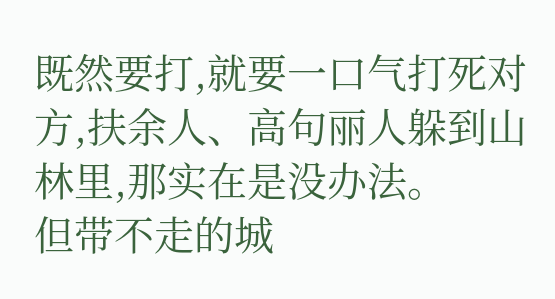既然要打,就要一口气打死对方,扶余人、高句丽人躲到山林里,那实在是没办法。
但带不走的城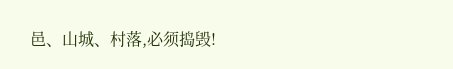邑、山城、村落,必须捣毁!